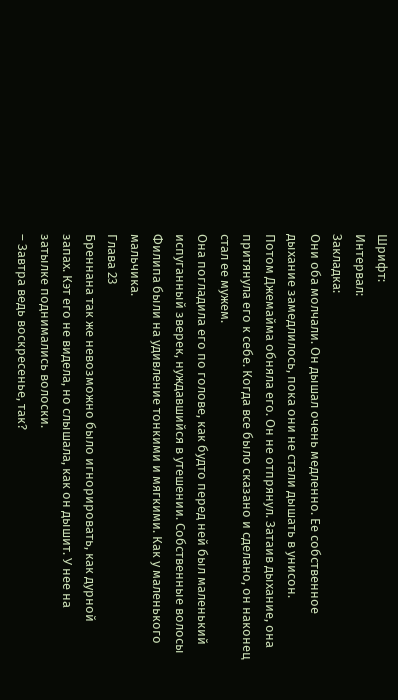Шрифт:
Интервал:
Закладка:
Они оба молчали. Он дышал очень медленно. Ее собственное дыхание замедлилось, пока они не стали дышать в унисон.
Потом Джемайма обняла его. Он не отпрянул. Затаив дыхание, она притянула его к себе. Когда все было сказано и сделано, он наконец стал ее мужем.
Она погладила его по голове, как будто перед ней был маленький испуганный зверек, нуждавшийся в утешении. Собственные волосы Филипа были на удивление тонкими и мягкими. Как у маленького мальчика.
Глава 23
Бреннана так же невозможно было игнорировать, как дурной запах. Кэт его не видела, но слышала, как он дышит. У нее на затылке поднимались волоски.
– Завтра ведь воскресенье, так?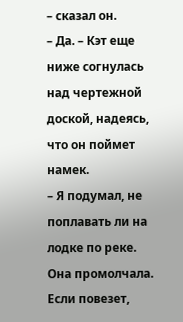– сказал он.
– Да. – Кэт еще ниже согнулась над чертежной доской, надеясь, что он поймет намек.
– Я подумал, не поплавать ли на лодке по реке.
Она промолчала. Если повезет,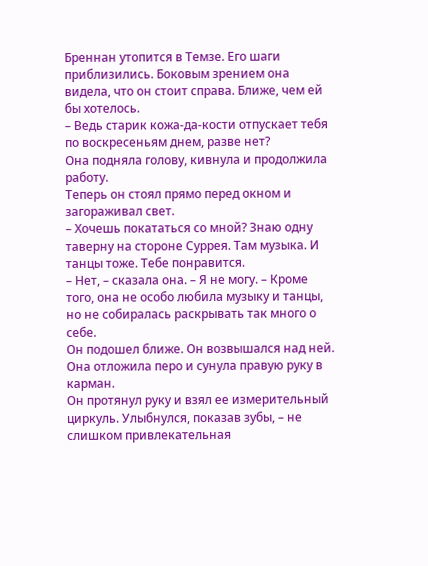Бреннан утопится в Темзе. Его шаги приблизились. Боковым зрением она видела, что он стоит справа. Ближе, чем ей бы хотелось.
– Ведь старик кожа-да-кости отпускает тебя по воскресеньям днем, разве нет?
Она подняла голову, кивнула и продолжила работу.
Теперь он стоял прямо перед окном и загораживал свет.
– Хочешь покататься со мной? Знаю одну таверну на стороне Суррея. Там музыка. И танцы тоже. Тебе понравится.
– Нет, – сказала она. – Я не могу. – Кроме того, она не особо любила музыку и танцы, но не собиралась раскрывать так много о себе.
Он подошел ближе. Он возвышался над ней. Она отложила перо и сунула правую руку в карман.
Он протянул руку и взял ее измерительный циркуль. Улыбнулся, показав зубы, – не слишком привлекательная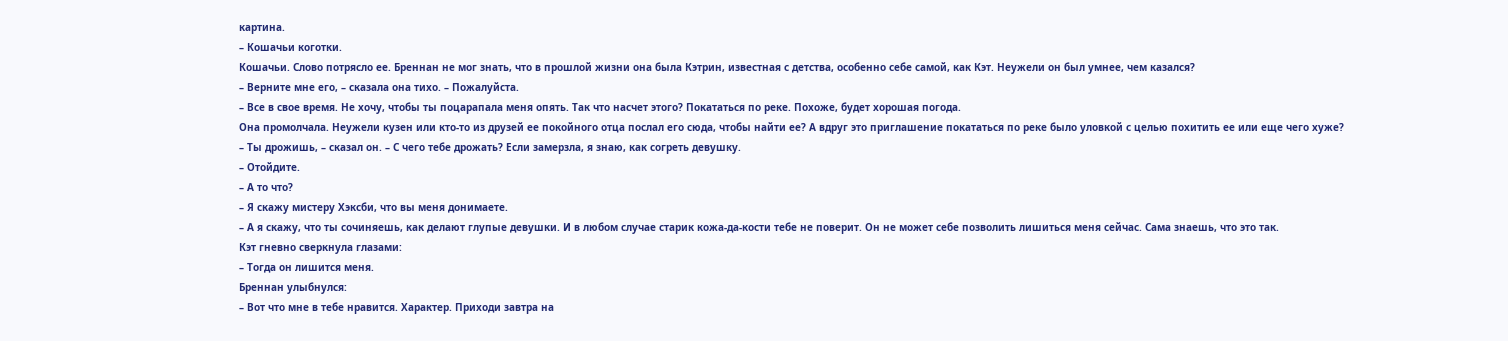картина.
– Кошачьи коготки.
Кошачьи. Слово потрясло ее. Бреннан не мог знать, что в прошлой жизни она была Кэтрин, известная с детства, особенно себе самой, как Кэт. Неужели он был умнее, чем казался?
– Верните мне его, – сказала она тихо. – Пожалуйста.
– Все в свое время. Не хочу, чтобы ты поцарапала меня опять. Так что насчет этого? Покататься по реке. Похоже, будет хорошая погода.
Она промолчала. Неужели кузен или кто-то из друзей ее покойного отца послал его сюда, чтобы найти ее? А вдруг это приглашение покататься по реке было уловкой с целью похитить ее или еще чего хуже?
– Ты дрожишь, – сказал он. – С чего тебе дрожать? Если замерзла, я знаю, как согреть девушку.
– Отойдите.
– А то что?
– Я скажу мистеру Хэксби, что вы меня донимаете.
– А я скажу, что ты сочиняешь, как делают глупые девушки. И в любом случае старик кожа-да-кости тебе не поверит. Он не может себе позволить лишиться меня сейчас. Сама знаешь, что это так.
Кэт гневно сверкнула глазами:
– Тогда он лишится меня.
Бреннан улыбнулся:
– Вот что мне в тебе нравится. Характер. Приходи завтра на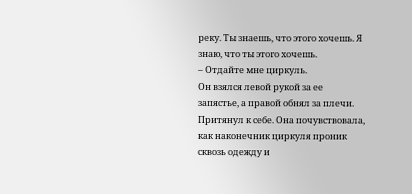реку. Ты знаешь, что этого хочешь. Я знаю, что ты этого хочешь.
– Отдайте мне циркуль.
Он взялся левой рукой за ее запястье, а правой обнял за плечи. Притянул к себе. Она почувствовала, как наконечник циркуля проник сквозь одежду и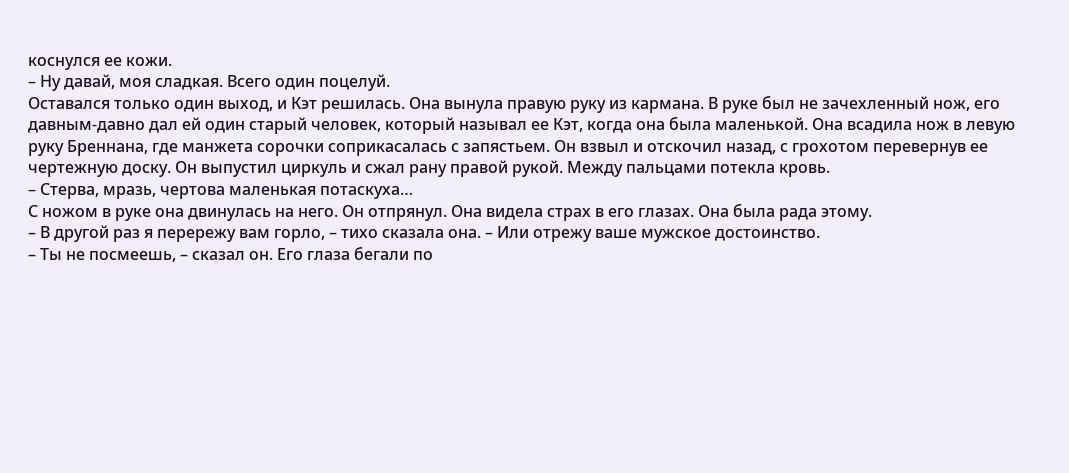коснулся ее кожи.
– Ну давай, моя сладкая. Всего один поцелуй.
Оставался только один выход, и Кэт решилась. Она вынула правую руку из кармана. В руке был не зачехленный нож, его давным-давно дал ей один старый человек, который называл ее Кэт, когда она была маленькой. Она всадила нож в левую руку Бреннана, где манжета сорочки соприкасалась с запястьем. Он взвыл и отскочил назад, с грохотом перевернув ее чертежную доску. Он выпустил циркуль и сжал рану правой рукой. Между пальцами потекла кровь.
– Стерва, мразь, чертова маленькая потаскуха…
С ножом в руке она двинулась на него. Он отпрянул. Она видела страх в его глазах. Она была рада этому.
– В другой раз я перережу вам горло, – тихо сказала она. – Или отрежу ваше мужское достоинство.
– Ты не посмеешь, – сказал он. Его глаза бегали по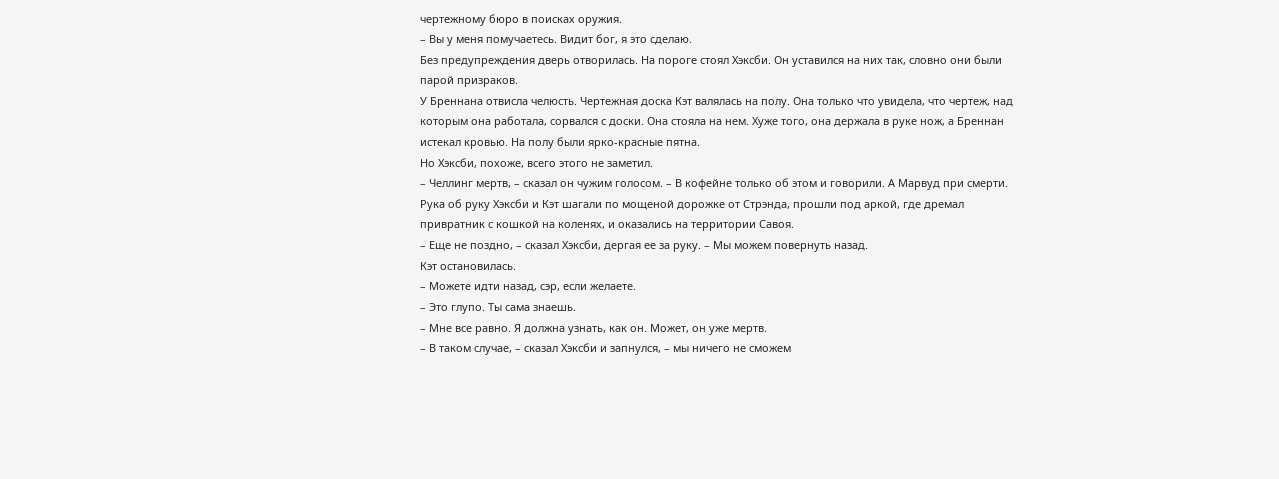чертежному бюро в поисках оружия.
– Вы у меня помучаетесь. Видит бог, я это сделаю.
Без предупреждения дверь отворилась. На пороге стоял Хэксби. Он уставился на них так, словно они были парой призраков.
У Бреннана отвисла челюсть. Чертежная доска Кэт валялась на полу. Она только что увидела, что чертеж, над которым она работала, сорвался с доски. Она стояла на нем. Хуже того, она держала в руке нож, а Бреннан истекал кровью. На полу были ярко-красные пятна.
Но Хэксби, похоже, всего этого не заметил.
– Челлинг мертв, – сказал он чужим голосом. – В кофейне только об этом и говорили. А Марвуд при смерти.
Рука об руку Хэксби и Кэт шагали по мощеной дорожке от Стрэнда, прошли под аркой, где дремал привратник с кошкой на коленях, и оказались на территории Савоя.
– Еще не поздно, – сказал Хэксби, дергая ее за руку. – Мы можем повернуть назад.
Кэт остановилась.
– Можете идти назад, сэр, если желаете.
– Это глупо. Ты сама знаешь.
– Мне все равно. Я должна узнать, как он. Может, он уже мертв.
– В таком случае, – сказал Хэксби и запнулся, – мы ничего не сможем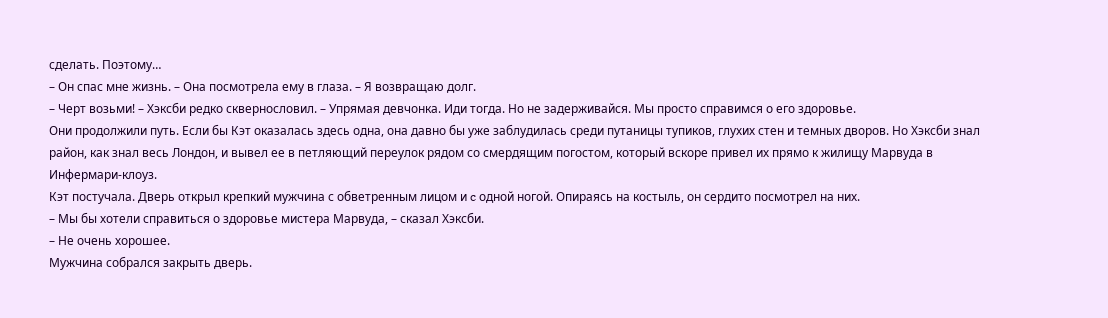сделать. Поэтому…
– Он спас мне жизнь. – Она посмотрела ему в глаза. – Я возвращаю долг.
– Черт возьми! – Хэксби редко сквернословил. – Упрямая девчонка. Иди тогда. Но не задерживайся. Мы просто справимся о его здоровье.
Они продолжили путь. Если бы Кэт оказалась здесь одна, она давно бы уже заблудилась среди путаницы тупиков, глухих стен и темных дворов. Но Хэксби знал район, как знал весь Лондон, и вывел ее в петляющий переулок рядом со смердящим погостом, который вскоре привел их прямо к жилищу Марвуда в Инфермари-клоуз.
Кэт постучала. Дверь открыл крепкий мужчина с обветренным лицом и c одной ногой. Опираясь на костыль, он сердито посмотрел на них.
– Мы бы хотели справиться о здоровье мистера Марвуда, – сказал Хэксби.
– Не очень хорошее.
Мужчина собрался закрыть дверь.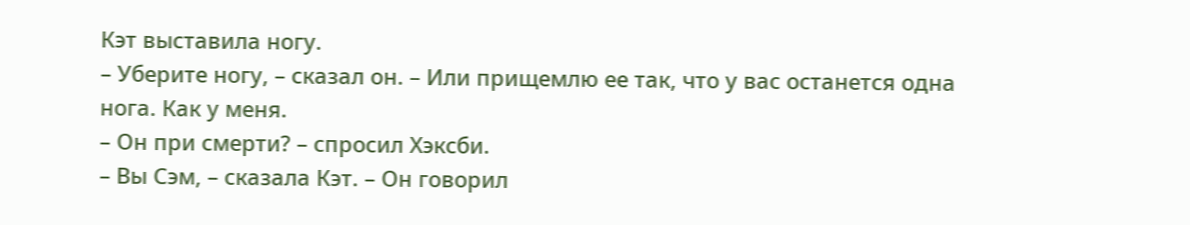Кэт выставила ногу.
– Уберите ногу, – сказал он. – Или прищемлю ее так, что у вас останется одна нога. Как у меня.
– Он при смерти? – спросил Хэксби.
– Вы Сэм, – сказала Кэт. – Он говорил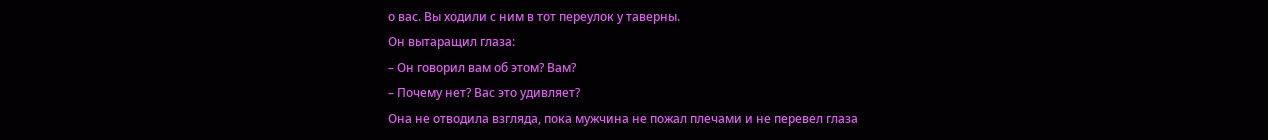о вас. Вы ходили с ним в тот переулок у таверны.
Он вытаращил глаза:
– Он говорил вам об этом? Вам?
– Почему нет? Вас это удивляет?
Она не отводила взгляда, пока мужчина не пожал плечами и не перевел глаза